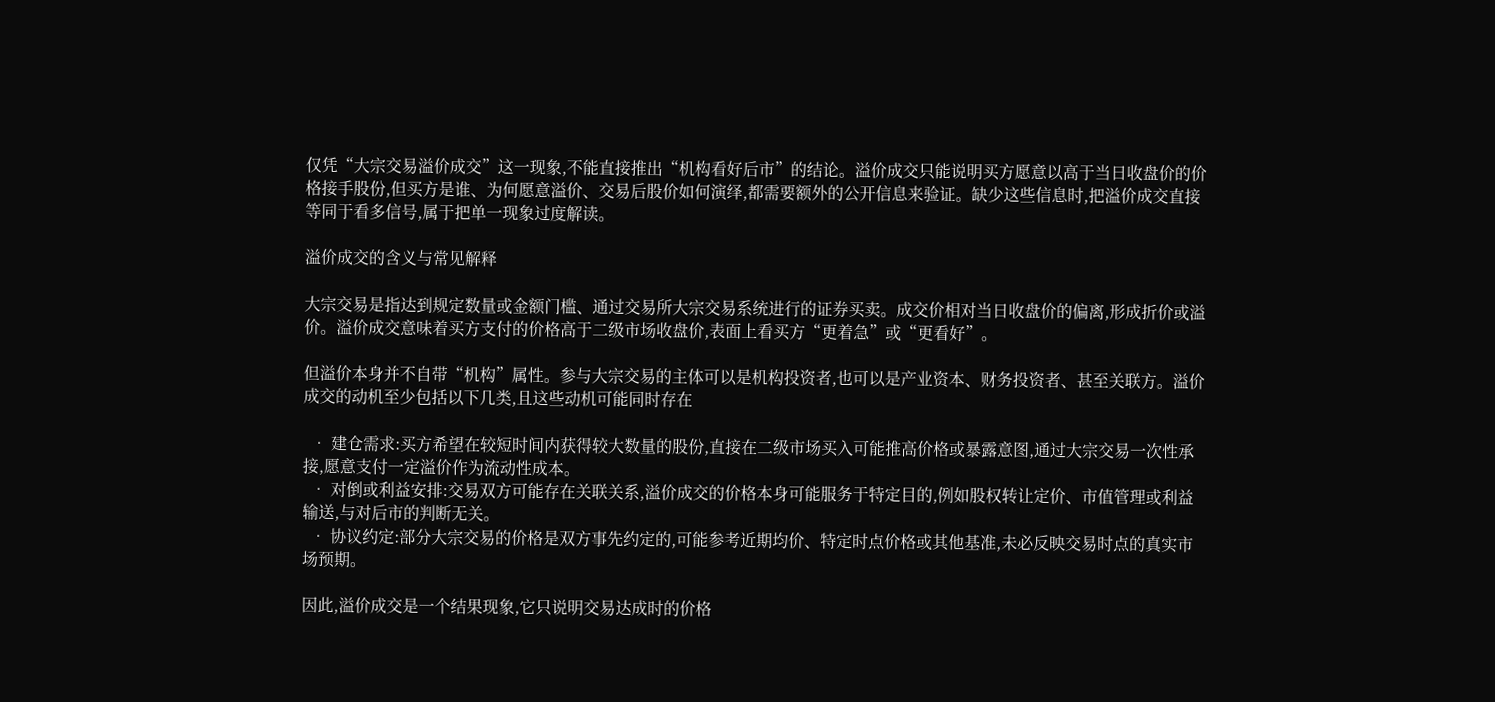仅凭“大宗交易溢价成交”这一现象,不能直接推出“机构看好后市”的结论。溢价成交只能说明买方愿意以高于当日收盘价的价格接手股份,但买方是谁、为何愿意溢价、交易后股价如何演绎,都需要额外的公开信息来验证。缺少这些信息时,把溢价成交直接等同于看多信号,属于把单一现象过度解读。

溢价成交的含义与常见解释

大宗交易是指达到规定数量或金额门槛、通过交易所大宗交易系统进行的证券买卖。成交价相对当日收盘价的偏离,形成折价或溢价。溢价成交意味着买方支付的价格高于二级市场收盘价,表面上看买方“更着急”或“更看好”。

但溢价本身并不自带“机构”属性。参与大宗交易的主体可以是机构投资者,也可以是产业资本、财务投资者、甚至关联方。溢价成交的动机至少包括以下几类,且这些动机可能同时存在

  • 建仓需求:买方希望在较短时间内获得较大数量的股份,直接在二级市场买入可能推高价格或暴露意图,通过大宗交易一次性承接,愿意支付一定溢价作为流动性成本。
  • 对倒或利益安排:交易双方可能存在关联关系,溢价成交的价格本身可能服务于特定目的,例如股权转让定价、市值管理或利益输送,与对后市的判断无关。
  • 协议约定:部分大宗交易的价格是双方事先约定的,可能参考近期均价、特定时点价格或其他基准,未必反映交易时点的真实市场预期。

因此,溢价成交是一个结果现象,它只说明交易达成时的价格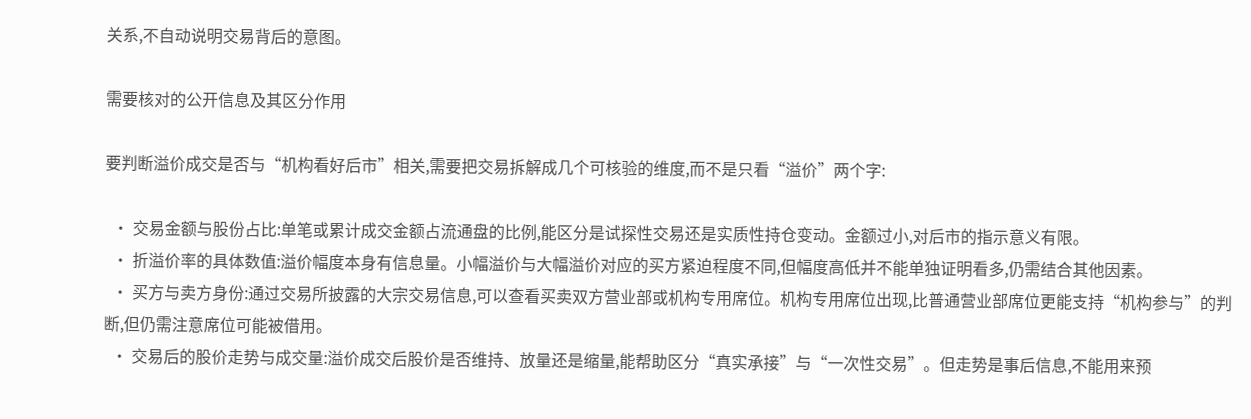关系,不自动说明交易背后的意图。

需要核对的公开信息及其区分作用

要判断溢价成交是否与“机构看好后市”相关,需要把交易拆解成几个可核验的维度,而不是只看“溢价”两个字:

  • 交易金额与股份占比:单笔或累计成交金额占流通盘的比例,能区分是试探性交易还是实质性持仓变动。金额过小,对后市的指示意义有限。
  • 折溢价率的具体数值:溢价幅度本身有信息量。小幅溢价与大幅溢价对应的买方紧迫程度不同,但幅度高低并不能单独证明看多,仍需结合其他因素。
  • 买方与卖方身份:通过交易所披露的大宗交易信息,可以查看买卖双方营业部或机构专用席位。机构专用席位出现,比普通营业部席位更能支持“机构参与”的判断,但仍需注意席位可能被借用。
  • 交易后的股价走势与成交量:溢价成交后股价是否维持、放量还是缩量,能帮助区分“真实承接”与“一次性交易”。但走势是事后信息,不能用来预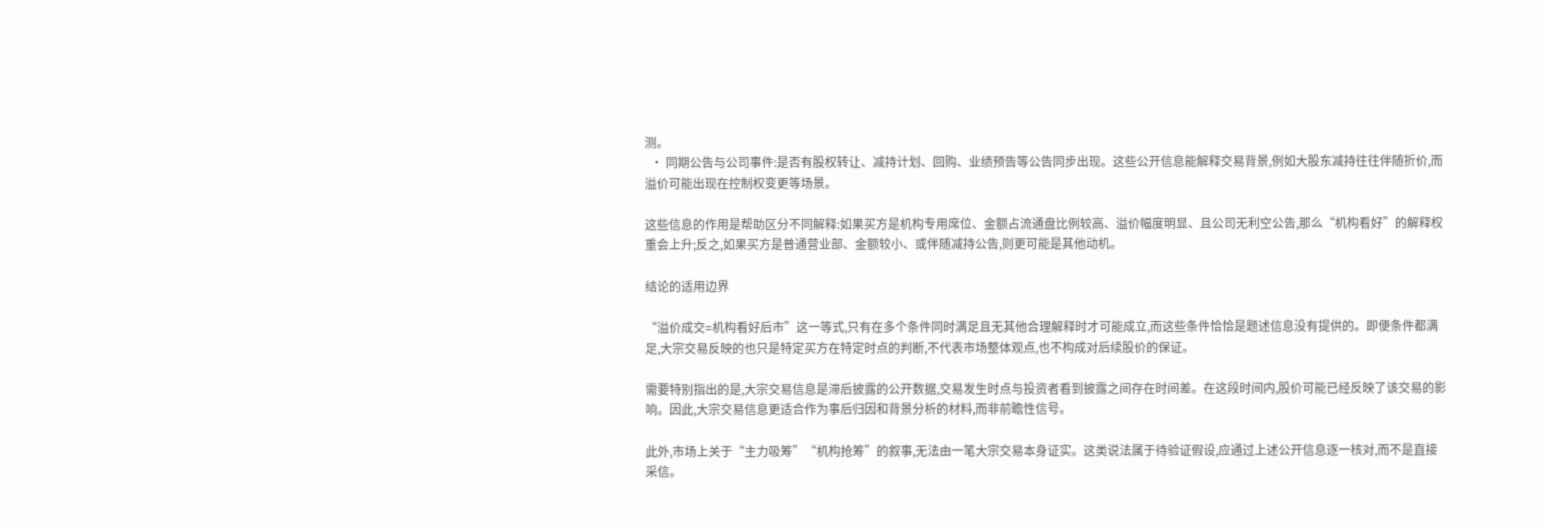测。
  • 同期公告与公司事件:是否有股权转让、减持计划、回购、业绩预告等公告同步出现。这些公开信息能解释交易背景,例如大股东减持往往伴随折价,而溢价可能出现在控制权变更等场景。

这些信息的作用是帮助区分不同解释:如果买方是机构专用席位、金额占流通盘比例较高、溢价幅度明显、且公司无利空公告,那么“机构看好”的解释权重会上升;反之,如果买方是普通营业部、金额较小、或伴随减持公告,则更可能是其他动机。

结论的适用边界

“溢价成交=机构看好后市”这一等式,只有在多个条件同时满足且无其他合理解释时才可能成立,而这些条件恰恰是题述信息没有提供的。即便条件都满足,大宗交易反映的也只是特定买方在特定时点的判断,不代表市场整体观点,也不构成对后续股价的保证。

需要特别指出的是,大宗交易信息是滞后披露的公开数据,交易发生时点与投资者看到披露之间存在时间差。在这段时间内,股价可能已经反映了该交易的影响。因此,大宗交易信息更适合作为事后归因和背景分析的材料,而非前瞻性信号。

此外,市场上关于“主力吸筹”“机构抢筹”的叙事,无法由一笔大宗交易本身证实。这类说法属于待验证假设,应通过上述公开信息逐一核对,而不是直接采信。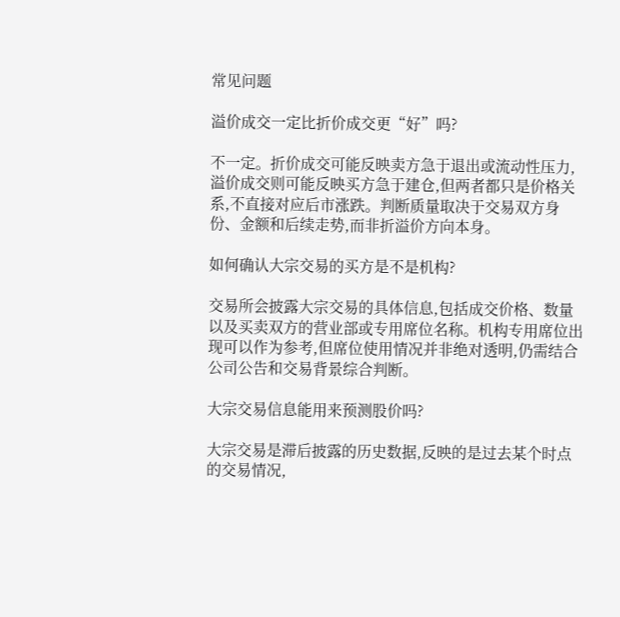常见问题

溢价成交一定比折价成交更“好”吗?

不一定。折价成交可能反映卖方急于退出或流动性压力,溢价成交则可能反映买方急于建仓,但两者都只是价格关系,不直接对应后市涨跌。判断质量取决于交易双方身份、金额和后续走势,而非折溢价方向本身。

如何确认大宗交易的买方是不是机构?

交易所会披露大宗交易的具体信息,包括成交价格、数量以及买卖双方的营业部或专用席位名称。机构专用席位出现可以作为参考,但席位使用情况并非绝对透明,仍需结合公司公告和交易背景综合判断。

大宗交易信息能用来预测股价吗?

大宗交易是滞后披露的历史数据,反映的是过去某个时点的交易情况,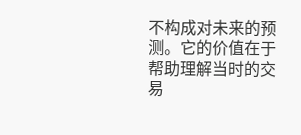不构成对未来的预测。它的价值在于帮助理解当时的交易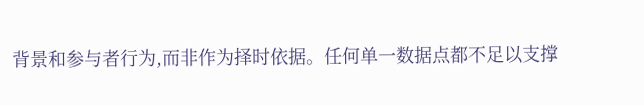背景和参与者行为,而非作为择时依据。任何单一数据点都不足以支撑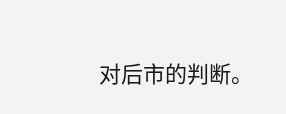对后市的判断。